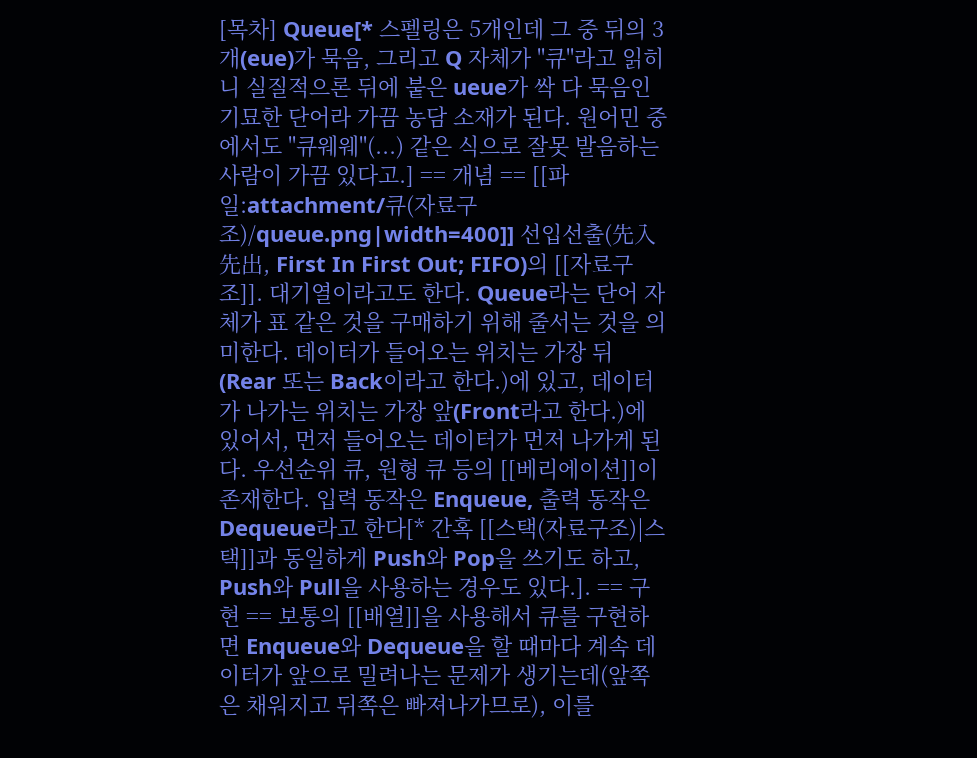[목차] Queue[* 스펠링은 5개인데 그 중 뒤의 3개(eue)가 묵음, 그리고 Q 자체가 "큐"라고 읽히니 실질적으론 뒤에 붙은 ueue가 싹 다 묵음인 기묘한 단어라 가끔 농담 소재가 된다. 원어민 중에서도 "큐웨웨"(...) 같은 식으로 잘못 발음하는 사람이 가끔 있다고.] == 개념 == [[파일:attachment/큐(자료구조)/queue.png|width=400]] 선입선출(先入先出, First In First Out; FIFO)의 [[자료구조]]. 대기열이라고도 한다. Queue라는 단어 자체가 표 같은 것을 구매하기 위해 줄서는 것을 의미한다. 데이터가 들어오는 위치는 가장 뒤(Rear 또는 Back이라고 한다.)에 있고, 데이터가 나가는 위치는 가장 앞(Front라고 한다.)에 있어서, 먼저 들어오는 데이터가 먼저 나가게 된다. 우선순위 큐, 원형 큐 등의 [[베리에이션]]이 존재한다. 입력 동작은 Enqueue, 출력 동작은 Dequeue라고 한다[* 간혹 [[스택(자료구조)|스택]]과 동일하게 Push와 Pop을 쓰기도 하고, Push와 Pull을 사용하는 경우도 있다.]. == 구현 == 보통의 [[배열]]을 사용해서 큐를 구현하면 Enqueue와 Dequeue을 할 때마다 계속 데이터가 앞으로 밀려나는 문제가 생기는데(앞쪽은 채워지고 뒤쪽은 빠져나가므로), 이를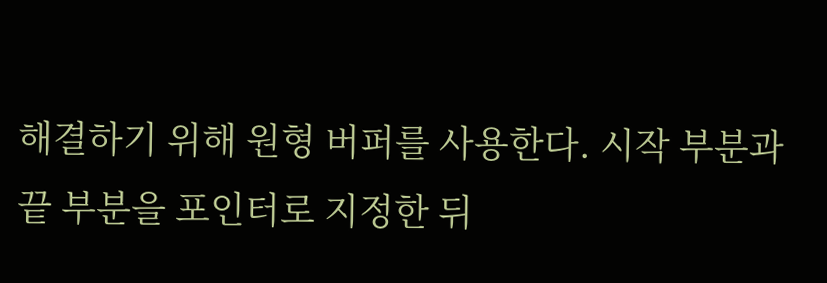해결하기 위해 원형 버퍼를 사용한다. 시작 부분과 끝 부분을 포인터로 지정한 뒤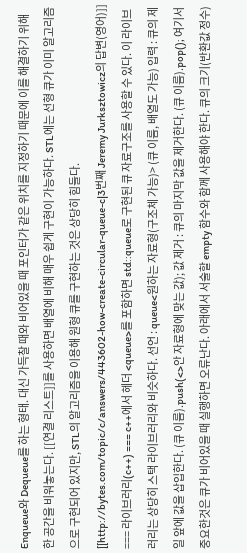Enqueue와 Dequeue를 하는 형태. 대신 가득찰 때와 비어있을 때 포인터가 같은 위치를 지정하기 때문에 이를 해결하기 위해 한 공간을 비워놓는다. [[연결 리스트]]를 사용하면 배열에 비해 매우 쉽게 구현이 가능하다. STL에는 선형 큐가 이미 알고리즘으로 구현되어 있지만, STL의 알고리즘을 이용해 원형 큐를 구현하는 것은 상당히 힘들다. [[http://bytes.com/topic/c/answers/443602-how-create-circular-queue-c|3번째 Jeremy Jurksztowicz의 답변(영어)]] === 라이브러리(c++) === c++에서 헤더 <queue>를 포함하면 std::queue로 구현된 큐 자료구조를 사용할 수 있다. 이 라이브러리는 상당히 스택 라이브러리와 비슷하다. 선언 : queue<원하는 자료형(구조체 가능)> (큐 이름, 배열도 가능) 입력 : 큐의 제일 앞에 값을 삽입한다. (큐 이름).push(<>안 자료형에 맞는 값); 값 제거 : 큐의 마지막 값을 제거한다. (큐 이름).pop(); 여기서 중요한것은 큐가 비어있을 때 실행하면 오류난다. 아래에서 서술할 empty 함수와 함께 사용해야 한다. 큐의 크기(반환값 정수)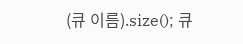(큐 이름).size(); 큐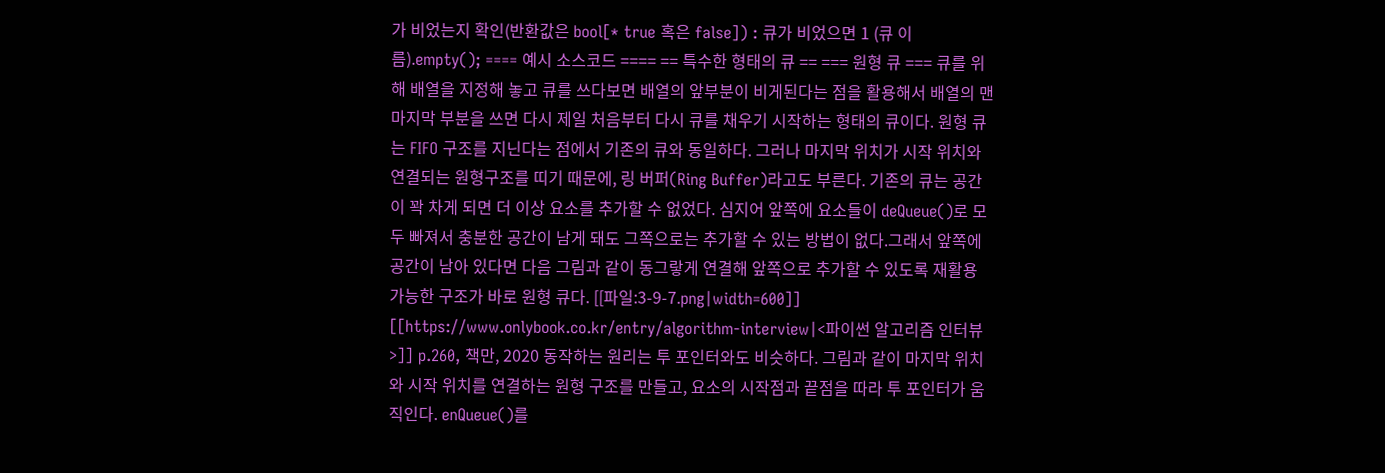가 비었는지 확인(반환값은 bool[* true 혹은 false]) : 큐가 비었으면 1 (큐 이름).empty(); ==== 예시 소스코드 ==== == 특수한 형태의 큐 == === 원형 큐 === 큐를 위해 배열을 지정해 놓고 큐를 쓰다보면 배열의 앞부분이 비게된다는 점을 활용해서 배열의 맨 마지막 부분을 쓰면 다시 제일 처음부터 다시 큐를 채우기 시작하는 형태의 큐이다. 원형 큐는 FIFO 구조를 지닌다는 점에서 기존의 큐와 동일하다. 그러나 마지막 위치가 시작 위치와 연결되는 원형구조를 띠기 때문에, 링 버퍼(Ring Buffer)라고도 부른다. 기존의 큐는 공간이 꽉 차게 되면 더 이상 요소를 추가할 수 없었다. 심지어 앞쪽에 요소들이 deQueue()로 모두 빠져서 충분한 공간이 남게 돼도 그쪽으로는 추가할 수 있는 방법이 없다.그래서 앞쪽에 공간이 남아 있다면 다음 그림과 같이 동그랗게 연결해 앞쪽으로 추가할 수 있도록 재활용 가능한 구조가 바로 원형 큐다. [[파일:3-9-7.png|width=600]] [[https://www.onlybook.co.kr/entry/algorithm-interview|<파이썬 알고리즘 인터뷰>]] p.260, 책만, 2020 동작하는 원리는 투 포인터와도 비슷하다. 그림과 같이 마지막 위치와 시작 위치를 연결하는 원형 구조를 만들고, 요소의 시작점과 끝점을 따라 투 포인터가 움직인다. enQueue()를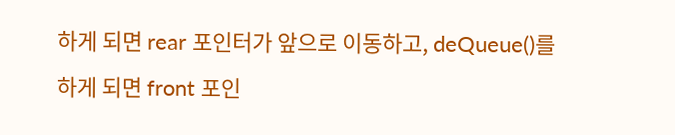하게 되면 rear 포인터가 앞으로 이동하고, deQueue()를 하게 되면 front 포인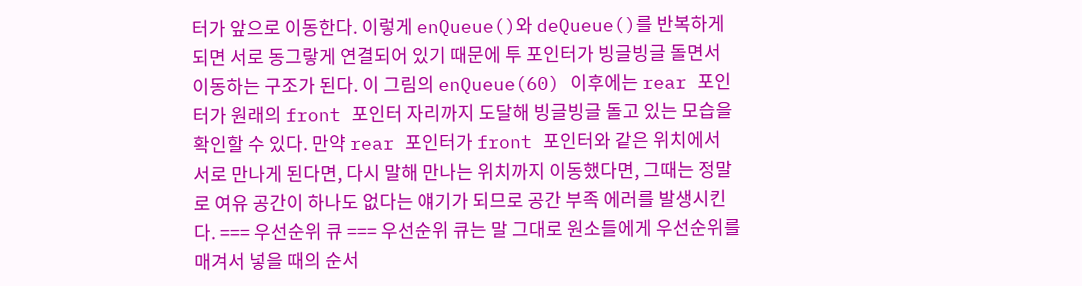터가 앞으로 이동한다. 이렇게 enQueue()와 deQueue()를 반복하게 되면 서로 동그랗게 연결되어 있기 때문에 투 포인터가 빙글빙글 돌면서 이동하는 구조가 된다. 이 그림의 enQueue(60) 이후에는 rear 포인터가 원래의 front 포인터 자리까지 도달해 빙글빙글 돌고 있는 모습을 확인할 수 있다. 만약 rear 포인터가 front 포인터와 같은 위치에서 서로 만나게 된다면, 다시 말해 만나는 위치까지 이동했다면, 그때는 정말로 여유 공간이 하나도 없다는 얘기가 되므로 공간 부족 에러를 발생시킨다. === 우선순위 큐 === 우선순위 큐는 말 그대로 원소들에게 우선순위를 매겨서 넣을 때의 순서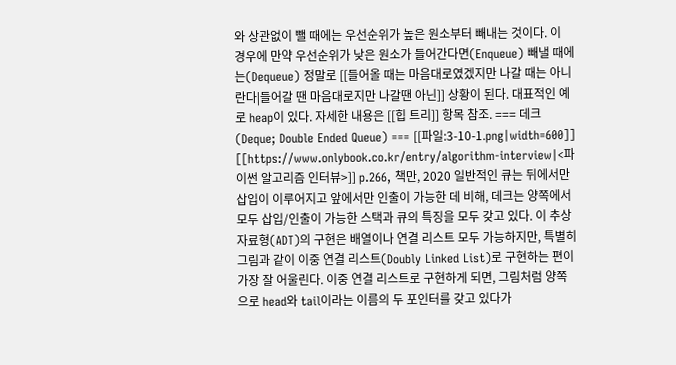와 상관없이 뺄 때에는 우선순위가 높은 원소부터 빼내는 것이다. 이 경우에 만약 우선순위가 낮은 원소가 들어간다면(Enqueue) 빼낼 때에는(Dequeue) 정말로 [[들어올 때는 마음대로였겠지만 나갈 때는 아니란다|들어갈 땐 마음대로지만 나갈땐 아닌]] 상황이 된다. 대표적인 예로 heap이 있다. 자세한 내용은 [[힙 트리]] 항목 참조. === 데크(Deque; Double Ended Queue) === [[파일:3-10-1.png|width=600]] [[https://www.onlybook.co.kr/entry/algorithm-interview|<파이썬 알고리즘 인터뷰>]] p.266, 책만, 2020 일반적인 큐는 뒤에서만 삽입이 이루어지고 앞에서만 인출이 가능한 데 비해, 데크는 양쪽에서 모두 삽입/인출이 가능한 스택과 큐의 특징을 모두 갖고 있다. 이 추상 자료형(ADT)의 구현은 배열이나 연결 리스트 모두 가능하지만, 특별히 그림과 같이 이중 연결 리스트(Doubly Linked List)로 구현하는 편이 가장 잘 어울린다. 이중 연결 리스트로 구현하게 되면, 그림처럼 양쪽으로 head와 tail이라는 이름의 두 포인터를 갖고 있다가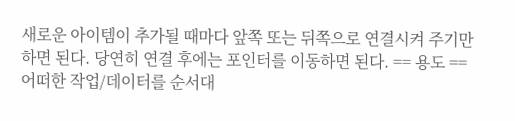새로운 아이템이 추가될 때마다 앞쪽 또는 뒤쪽으로 연결시켜 주기만 하면 된다. 당연히 연결 후에는 포인터를 이동하면 된다. == 용도 == 어떠한 작업/데이터를 순서대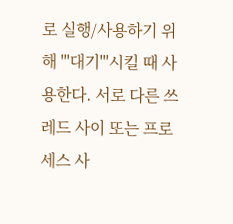로 실행/사용하기 위해 '''대기'''시킬 때 사용한다. 서로 다른 쓰레드 사이 또는 프로세스 사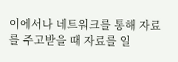이에서나 네트워크를 통해 자료를 주고받을 때 자료를 일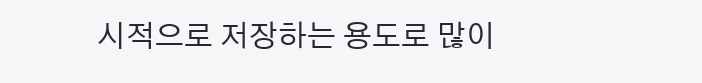시적으로 저장하는 용도로 많이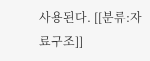사용된다. [[분류:자료구조]]